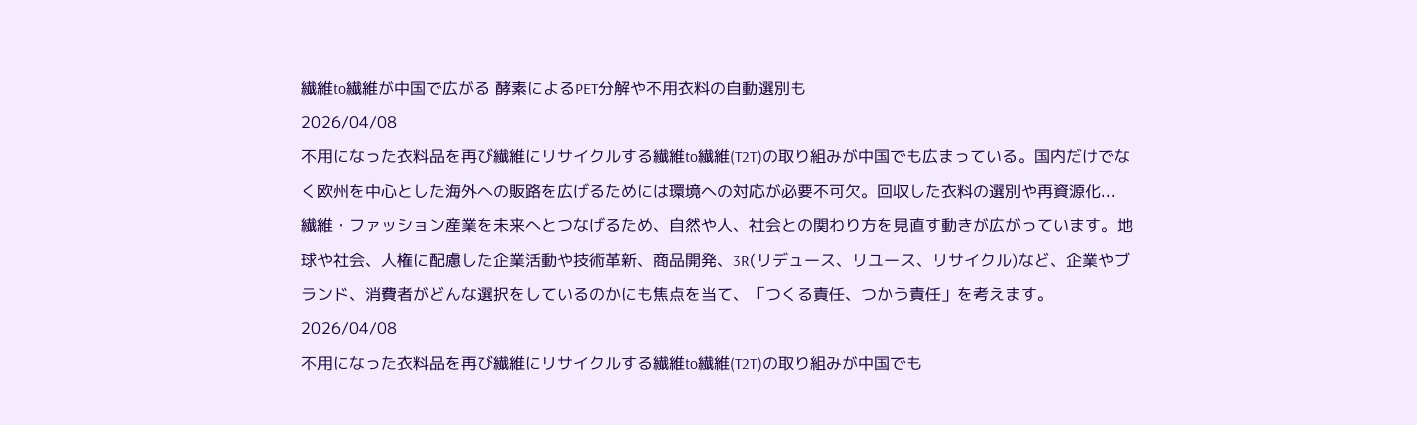繊維to繊維が中国で広がる 酵素によるPET分解や不用衣料の自動選別も
2026/04/08
不用になった衣料品を再び繊維にリサイクルする繊維to繊維(T2T)の取り組みが中国でも広まっている。国内だけでなく欧州を中心とした海外への販路を広げるためには環境への対応が必要不可欠。回収した衣料の選別や再資源化...
繊維・ファッション産業を未来へとつなげるため、自然や人、社会との関わり方を見直す動きが広がっています。地球や社会、人権に配慮した企業活動や技術革新、商品開発、3R(リデュース、リユース、リサイクル)など、企業やブランド、消費者がどんな選択をしているのかにも焦点を当て、「つくる責任、つかう責任」を考えます。
2026/04/08
不用になった衣料品を再び繊維にリサイクルする繊維to繊維(T2T)の取り組みが中国でも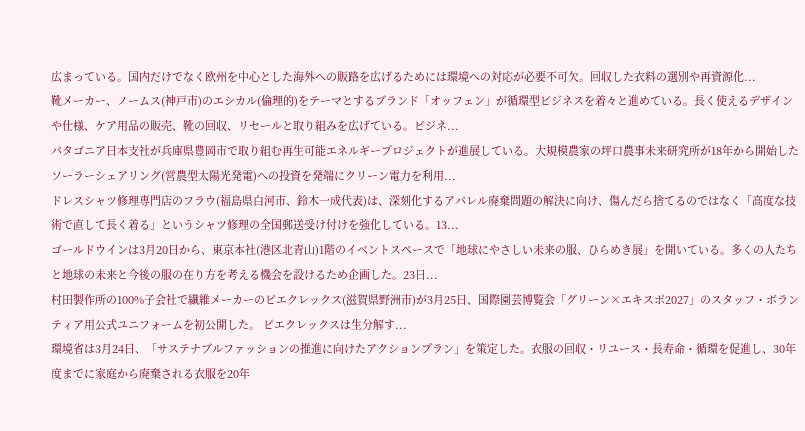広まっている。国内だけでなく欧州を中心とした海外への販路を広げるためには環境への対応が必要不可欠。回収した衣料の選別や再資源化...
靴メーカー、ノームス(神戸市)のエシカル(倫理的)をテーマとするブランド「オッフェン」が循環型ビジネスを着々と進めている。長く使えるデザインや仕様、ケア用品の販売、靴の回収、リセールと取り組みを広げている。ビジネ...
パタゴニア日本支社が兵庫県豊岡市で取り組む再生可能エネルギープロジェクトが進展している。大規模農家の坪口農事未来研究所が18年から開始したソーラーシェアリング(営農型太陽光発電)への投資を発端にクリーン電力を利用...
ドレスシャツ修理専門店のフラウ(福島県白河市、鈴木一成代表)は、深刻化するアパレル廃棄問題の解決に向け、傷んだら捨てるのではなく「高度な技術で直して長く着る」というシャツ修理の全国郵送受け付けを強化している。13...
ゴールドウインは3月20日から、東京本社(港区北青山)1階のイベントスペースで「地球にやさしい未来の服、ひらめき展」を開いている。多くの人たちと地球の未来と今後の服の在り方を考える機会を設けるため企画した。23日...
村田製作所の100%子会社で繊維メーカーのピエクレックス(滋賀県野洲市)が3月25日、国際園芸博覧会「グリーン×エキスポ2027」のスタッフ・ボランティア用公式ユニフォームを初公開した。 ピエクレックスは生分解す...
環境省は3月24日、「サステナブルファッションの推進に向けたアクションプラン」を策定した。衣服の回収・リユース・長寿命・循環を促進し、30年度までに家庭から廃棄される衣服を20年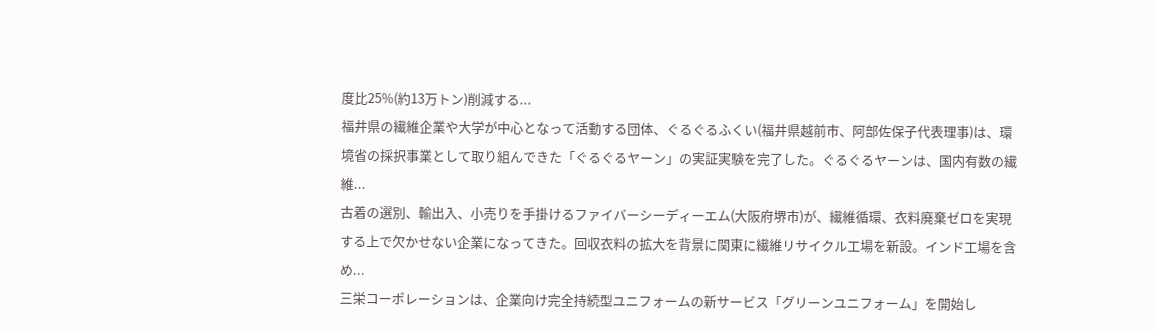度比25%(約13万トン)削減する...
福井県の繊維企業や大学が中心となって活動する団体、ぐるぐるふくい(福井県越前市、阿部佐保子代表理事)は、環境省の採択事業として取り組んできた「ぐるぐるヤーン」の実証実験を完了した。ぐるぐるヤーンは、国内有数の繊維...
古着の選別、輸出入、小売りを手掛けるファイバーシーディーエム(大阪府堺市)が、繊維循環、衣料廃棄ゼロを実現する上で欠かせない企業になってきた。回収衣料の拡大を背景に関東に繊維リサイクル工場を新設。インド工場を含め...
三栄コーポレーションは、企業向け完全持続型ユニフォームの新サービス「グリーンユニフォーム」を開始し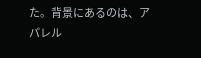た。背景にあるのは、アパレル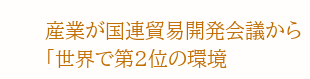産業が国連貿易開発会議から「世界で第2位の環境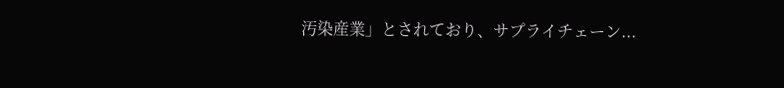汚染産業」とされており、サプライチェーン...